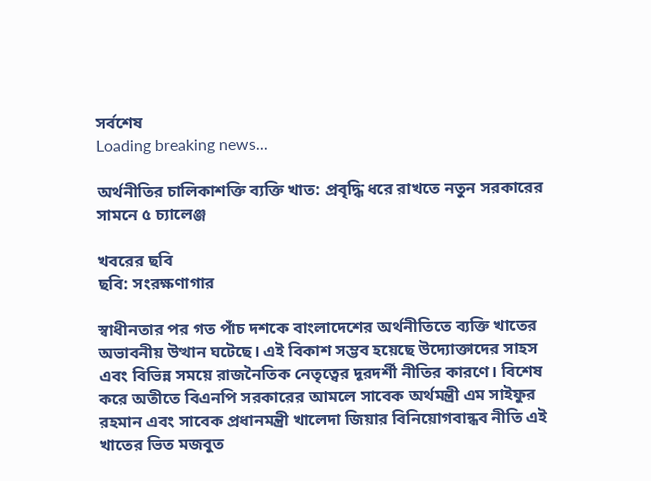সর্বশেষ
Loading breaking news...

অর্থনীতির চালিকাশক্তি ব্যক্তি খাত: প্রবৃদ্ধি ধরে রাখতে নতুন সরকারের সামনে ৫ চ্যালেঞ্জ

খবরের ছবি
ছবি: সংরক্ষণাগার

স্বাধীনতার পর গত পাঁচ দশকে বাংলাদেশের অর্থনীতিতে ব্যক্তি খাতের অভাবনীয় উত্থান ঘটেছে। এই বিকাশ সম্ভব হয়েছে উদ্যোক্তাদের সাহস এবং বিভিন্ন সময়ে রাজনৈতিক নেতৃত্বের দূরদর্শী নীতির কারণে। বিশেষ করে অতীতে বিএনপি সরকারের আমলে সাবেক অর্থমন্ত্রী এম সাইফুর রহমান এবং সাবেক প্রধানমন্ত্রী খালেদা জিয়ার বিনিয়োগবান্ধব নীতি এই খাতের ভিত মজবুত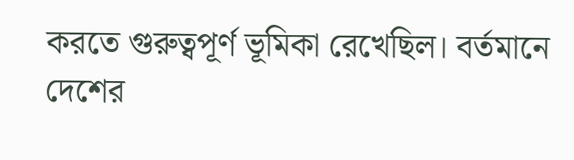করতে গুরুত্বপূর্ণ ভূমিকা রেখেছিল। বর্তমানে দেশের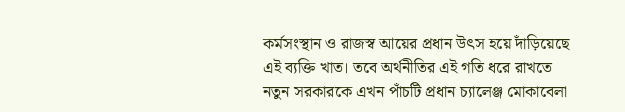কর্মসংস্থান ও রাজস্ব আয়ের প্রধান উৎস হয়ে দাঁড়িয়েছে এই ব্যক্তি খাত। তবে অর্থনীতির এই গতি ধরে রাখতে নতুন সরকারকে এখন পাঁচটি প্রধান চ্যালেঞ্জ মোকাবেলা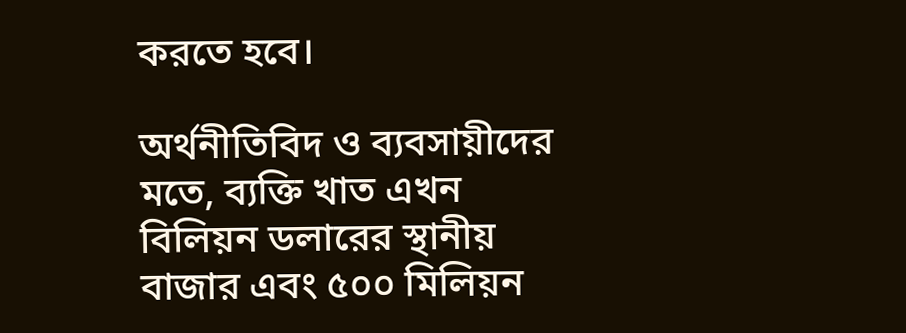করতে হবে।

অর্থনীতিবিদ ও ব্যবসায়ীদের মতে, ব্যক্তি খাত এখন বিলিয়ন ডলারের স্থানীয় বাজার এবং ৫০০ মিলিয়ন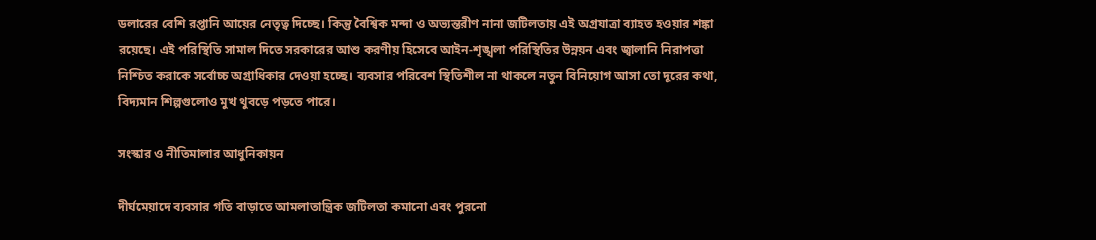ডলারের বেশি রপ্তানি আয়ের নেতৃত্ব দিচ্ছে। কিন্তু বৈশ্বিক মন্দা ও অভ্যন্তরীণ নানা জটিলতায় এই অগ্রযাত্রা ব্যাহত হওয়ার শঙ্কা রয়েছে। এই পরিস্থিতি সামাল দিতে সরকারের আশু করণীয় হিসেবে আইন-শৃঙ্খলা পরিস্থিতির উন্নয়ন এবং জ্বালানি নিরাপত্তা নিশ্চিত করাকে সর্বোচ্চ অগ্রাধিকার দেওয়া হচ্ছে। ব্যবসার পরিবেশ স্থিতিশীল না থাকলে নতুন বিনিয়োগ আসা তো দূরের কথা, বিদ্যমান শিল্পগুলোও মুখ থুবড়ে পড়তে পারে।

সংস্কার ও নীতিমালার আধুনিকায়ন

দীর্ঘমেয়াদে ব্যবসার গতি বাড়াতে আমলাতান্ত্রিক জটিলতা কমানো এবং পুরনো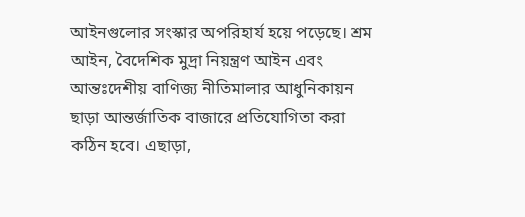আইনগুলোর সংস্কার অপরিহার্য হয়ে পড়েছে। শ্রম আইন, বৈদেশিক মুদ্রা নিয়ন্ত্রণ আইন এবং আন্তঃদেশীয় বাণিজ্য নীতিমালার আধুনিকায়ন ছাড়া আন্তর্জাতিক বাজারে প্রতিযোগিতা করা কঠিন হবে। এছাড়া,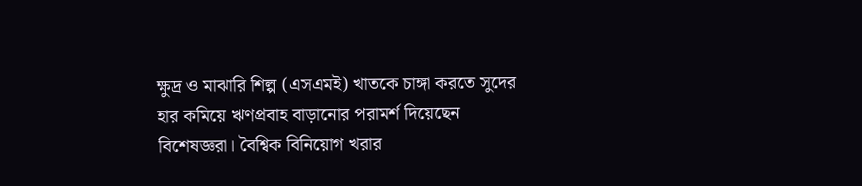ক্ষুদ্র ও মাঝারি শিল্প (এসএমই) খাতকে চাঙ্গা করতে সুদের হার কমিয়ে ঋণপ্রবাহ বাড়ানোর পরামর্শ দিয়েছেন বিশেষজ্ঞরা। বৈশ্বিক বিনিয়োগ খরার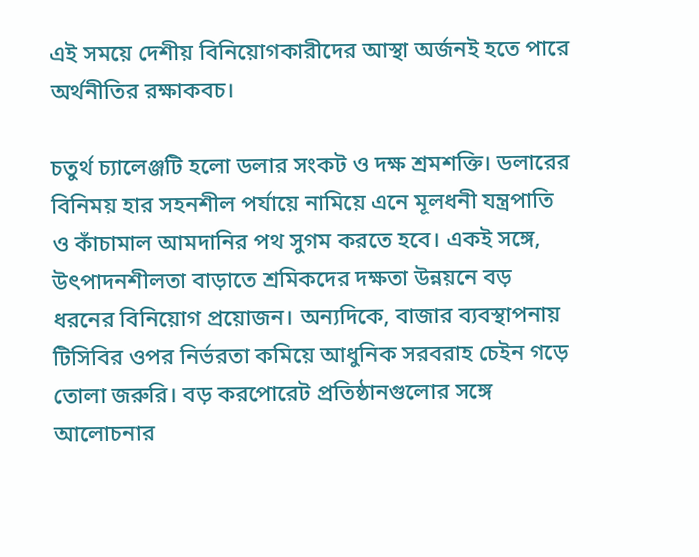এই সময়ে দেশীয় বিনিয়োগকারীদের আস্থা অর্জনই হতে পারে অর্থনীতির রক্ষাকবচ।

চতুর্থ চ্যালেঞ্জটি হলো ডলার সংকট ও দক্ষ শ্রমশক্তি। ডলারের বিনিময় হার সহনশীল পর্যায়ে নামিয়ে এনে মূলধনী যন্ত্রপাতি ও কাঁচামাল আমদানির পথ সুগম করতে হবে। একই সঙ্গে, উৎপাদনশীলতা বাড়াতে শ্রমিকদের দক্ষতা উন্নয়নে বড় ধরনের বিনিয়োগ প্রয়োজন। অন্যদিকে, বাজার ব্যবস্থাপনায় টিসিবির ওপর নির্ভরতা কমিয়ে আধুনিক সরবরাহ চেইন গড়ে তোলা জরুরি। বড় করপোরেট প্রতিষ্ঠানগুলোর সঙ্গে আলোচনার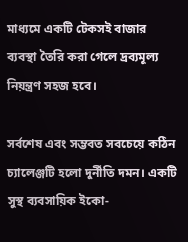মাধ্যমে একটি টেকসই বাজার ব্যবস্থা তৈরি করা গেলে দ্রব্যমূল্য নিয়ন্ত্রণ সহজ হবে।

সর্বশেষ এবং সম্ভবত সবচেয়ে কঠিন চ্যালেঞ্জটি হলো দুর্নীতি দমন। একটি সুস্থ ব্যবসায়িক ইকো-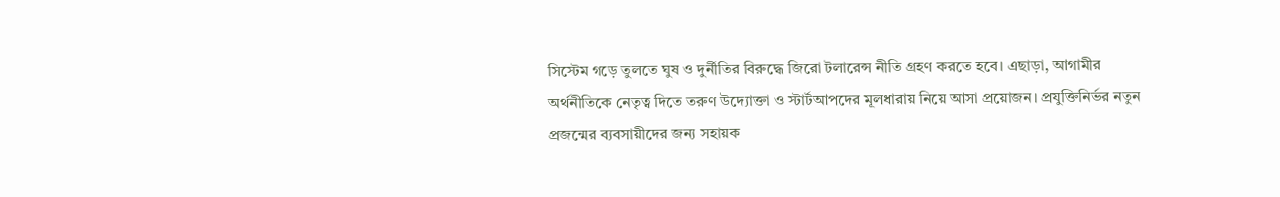সিস্টেম গড়ে তুলতে ঘুষ ও দুর্নীতির বিরুদ্ধে জিরো টলারেন্স নীতি গ্রহণ করতে হবে। এছাড়া, আগামীর অর্থনীতিকে নেতৃত্ব দিতে তরুণ উদ্যোক্তা ও স্টার্টআপদের মূলধারায় নিয়ে আসা প্রয়োজন। প্রযুক্তিনির্ভর নতুন প্রজন্মের ব্যবসায়ীদের জন্য সহায়ক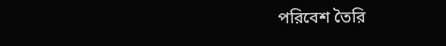পরিবেশ তৈরি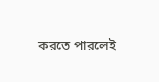করতে পারলেই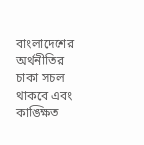বাংলাদেশের অর্থনীতির চাকা সচল থাকবে এবং কাঙ্ক্ষিত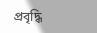প্রবৃদ্ধি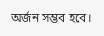অর্জন সম্ভব হবে।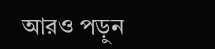আরও পড়ুন